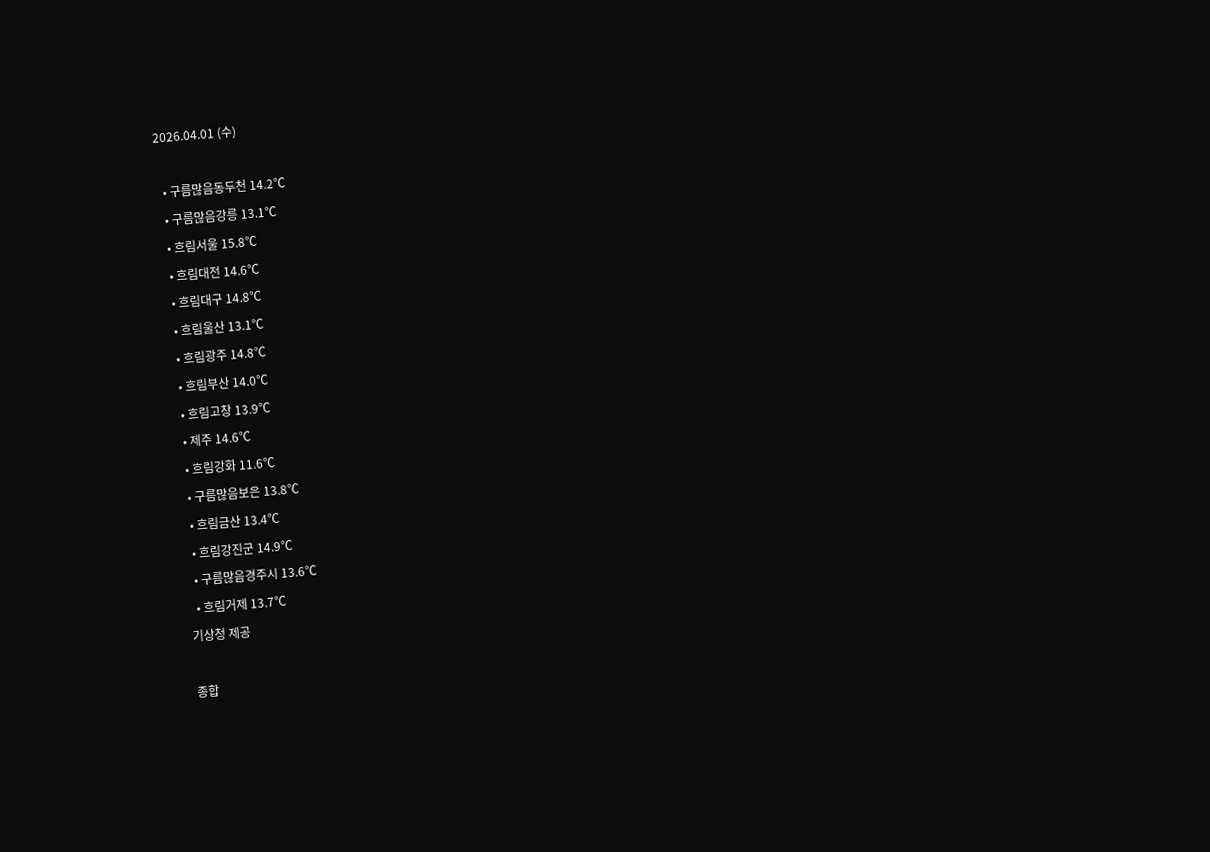2026.04.01 (수)

  • 구름많음동두천 14.2℃
  • 구름많음강릉 13.1℃
  • 흐림서울 15.8℃
  • 흐림대전 14.6℃
  • 흐림대구 14.8℃
  • 흐림울산 13.1℃
  • 흐림광주 14.8℃
  • 흐림부산 14.0℃
  • 흐림고창 13.9℃
  • 제주 14.6℃
  • 흐림강화 11.6℃
  • 구름많음보은 13.8℃
  • 흐림금산 13.4℃
  • 흐림강진군 14.9℃
  • 구름많음경주시 13.6℃
  • 흐림거제 13.7℃
기상청 제공

종합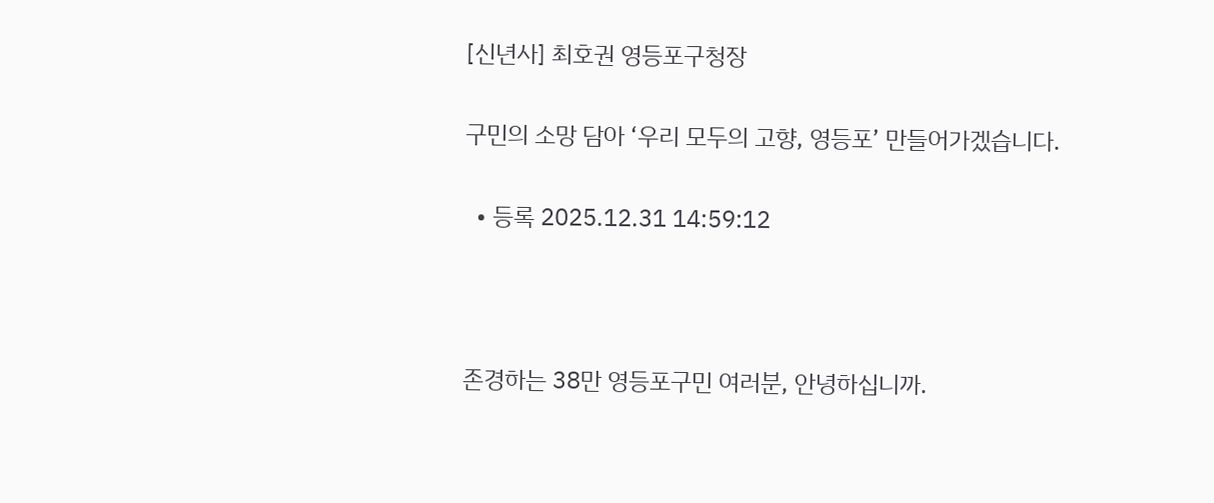[신년사] 최호권 영등포구청장

구민의 소망 담아 ‘우리 모두의 고향, 영등포’ 만들어가겠습니다.

  • 등록 2025.12.31 14:59:12



존경하는 38만 영등포구민 여러분, 안녕하십니까.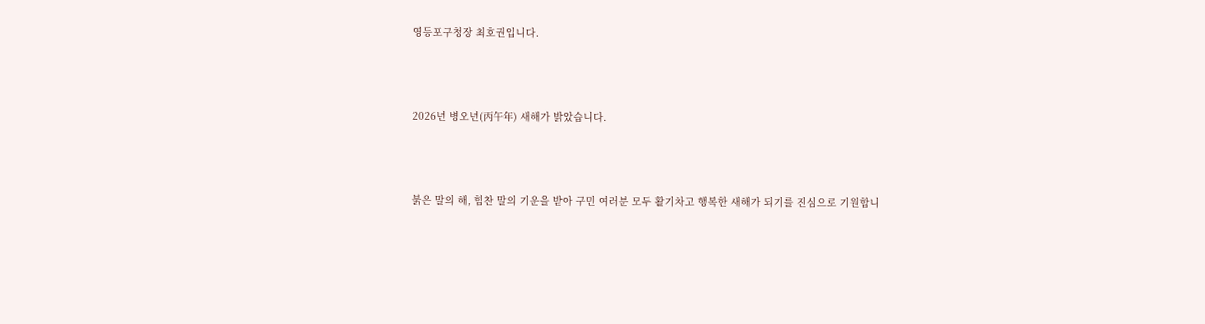영등포구청장 최호권입니다.



2026년 병오년(丙午年) 새해가 밝았습니다.



붉은 말의 해, 힘찬 말의 기운을 받아 구민 여러분 모두 활기차고 행복한 새해가 되기를 진심으로 기원합니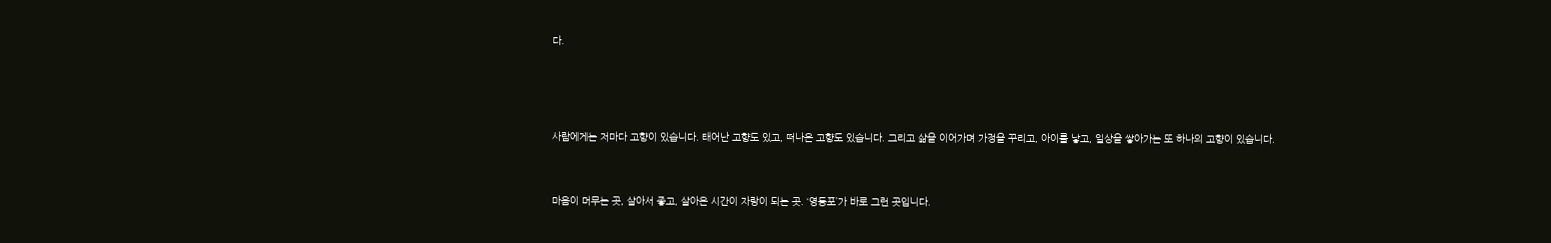다.





사람에게는 저마다 고향이 있습니다. 태어난 고향도 있고, 떠나온 고향도 있습니다. 그리고 삶을 이어가며 가정을 꾸리고, 아이를 낳고, 일상을 쌓아가는 또 하나의 고향이 있습니다.



마음이 머무는 곳, 살아서 좋고, 살아온 시간이 자랑이 되는 곳. ‘영등포’가 바로 그런 곳입니다.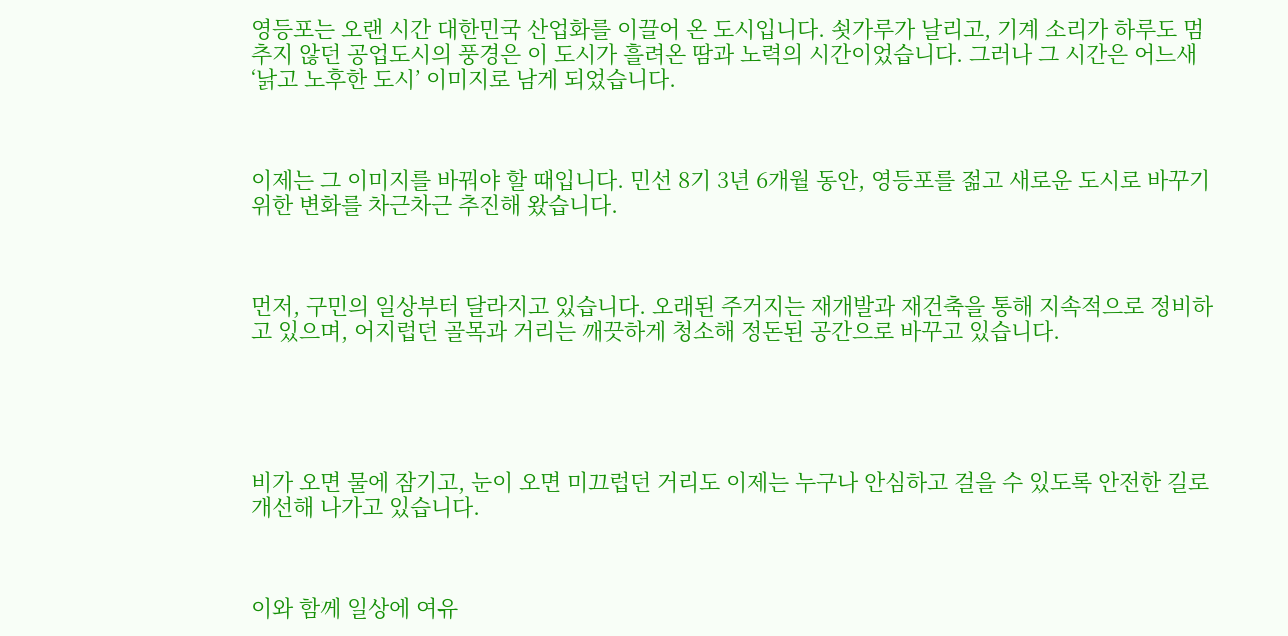영등포는 오랜 시간 대한민국 산업화를 이끌어 온 도시입니다. 쇳가루가 날리고, 기계 소리가 하루도 멈추지 않던 공업도시의 풍경은 이 도시가 흘려온 땀과 노력의 시간이었습니다. 그러나 그 시간은 어느새 ‘낡고 노후한 도시’ 이미지로 남게 되었습니다.



이제는 그 이미지를 바꿔야 할 때입니다. 민선 8기 3년 6개월 동안, 영등포를 젊고 새로운 도시로 바꾸기 위한 변화를 차근차근 추진해 왔습니다.



먼저, 구민의 일상부터 달라지고 있습니다. 오래된 주거지는 재개발과 재건축을 통해 지속적으로 정비하고 있으며, 어지럽던 골목과 거리는 깨끗하게 청소해 정돈된 공간으로 바꾸고 있습니다.





비가 오면 물에 잠기고, 눈이 오면 미끄럽던 거리도 이제는 누구나 안심하고 걸을 수 있도록 안전한 길로 개선해 나가고 있습니다.



이와 함께 일상에 여유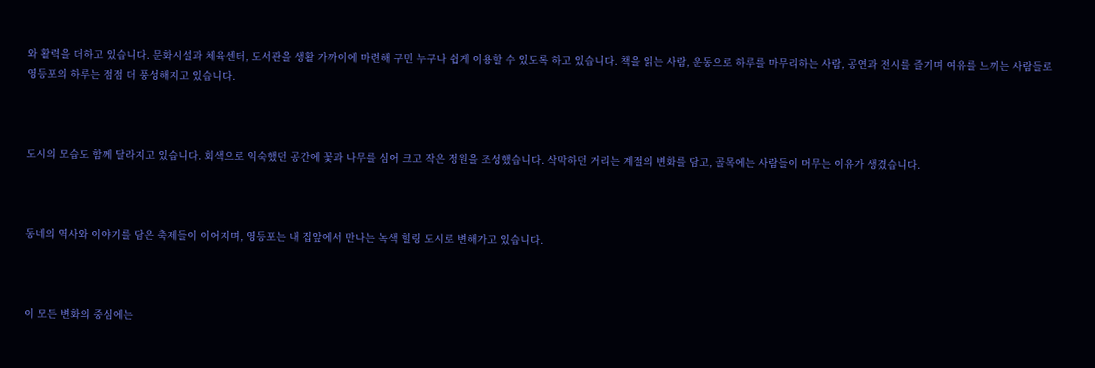와 활력을 더하고 있습니다. 문화시설과 체육센터, 도서관을 생활 가까이에 마련해 구민 누구나 쉽게 이용할 수 있도록 하고 있습니다. 책을 읽는 사람, 운동으로 하루를 마무리하는 사람, 공연과 전시를 즐기며 여유를 느끼는 사람들로 영등포의 하루는 점점 더 풍성해지고 있습니다.



도시의 모습도 함께 달라지고 있습니다. 회색으로 익숙했던 공간에 꽃과 나무를 심어 크고 작은 정원을 조성했습니다. 삭막하던 거리는 계절의 변화를 담고, 골목에는 사람들이 머무는 이유가 생겼습니다.



동네의 역사와 이야기를 담은 축제들이 이어지며, 영등포는 내 집앞에서 만나는 녹색 힐링 도시로 변해가고 있습니다.



이 모든 변화의 중심에는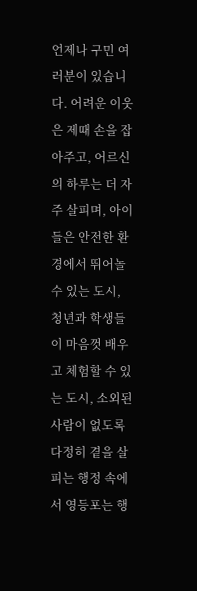언제나 구민 여러분이 있습니다. 어려운 이웃은 제때 손을 잡아주고, 어르신의 하루는 더 자주 살피며, 아이들은 안전한 환경에서 뛰어놀 수 있는 도시, 청년과 학생들이 마음껏 배우고 체험할 수 있는 도시, 소외된 사람이 없도록 다정히 곁을 살피는 행정 속에서 영등포는 행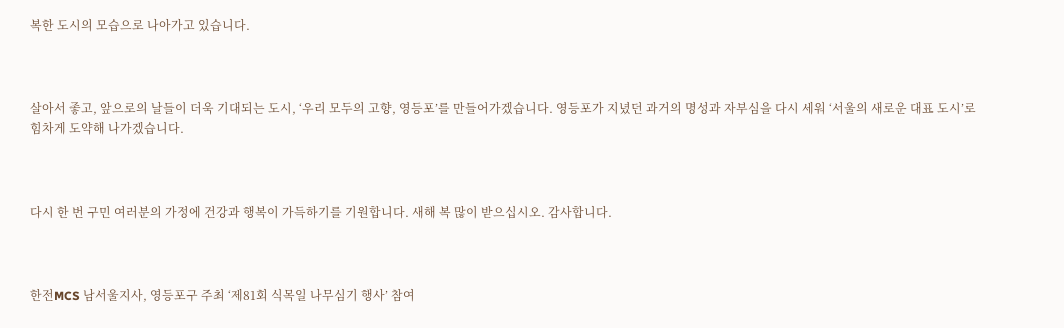복한 도시의 모습으로 나아가고 있습니다.



살아서 좋고, 앞으로의 날들이 더욱 기대되는 도시, ‘우리 모두의 고향, 영등포’를 만들어가겠습니다. 영등포가 지녔던 과거의 명성과 자부심을 다시 세워 ‘서울의 새로운 대표 도시’로 힘차게 도약해 나가겠습니다.



다시 한 번 구민 여러분의 가정에 건강과 행복이 가득하기를 기원합니다. 새해 복 많이 받으십시오. 감사합니다.



한전MCS 남서울지사, 영등포구 주최 ‘제81회 식목일 나무심기 행사’ 참여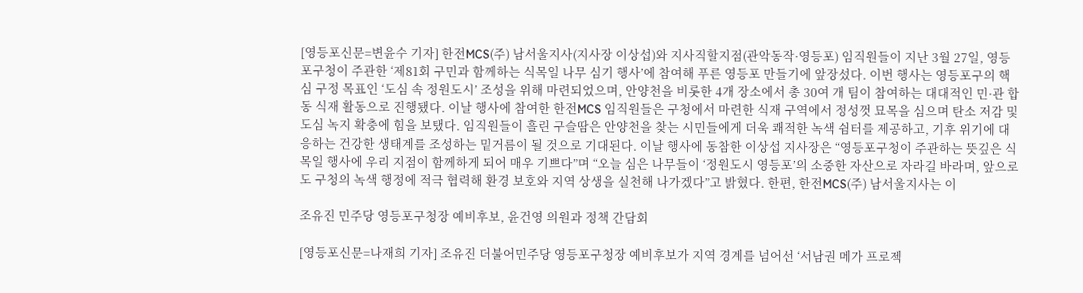[영등포신문=변윤수 기자] 한전MCS(주) 남서울지사(지사장 이상섭)와 지사직할지점(관악동작·영등포) 임직원들이 지난 3월 27일, 영등포구청이 주관한 ‘제81회 구민과 함께하는 식목일 나무 심기 행사’에 참여해 푸른 영등포 만들기에 앞장섰다. 이번 행사는 영등포구의 핵심 구정 목표인 ‘도심 속 정원도시’ 조성을 위해 마련되었으며, 안양천을 비롯한 4개 장소에서 총 30여 개 팀이 참여하는 대대적인 민·관 합동 식재 활동으로 진행됐다. 이날 행사에 참여한 한전MCS 임직원들은 구청에서 마련한 식재 구역에서 정성껏 묘목을 심으며 탄소 저감 및 도심 녹지 확충에 힘을 보탰다. 임직원들이 흘린 구슬땀은 안양천을 찾는 시민들에게 더욱 쾌적한 녹색 쉼터를 제공하고, 기후 위기에 대응하는 건강한 생태계를 조성하는 밑거름이 될 것으로 기대된다. 이날 행사에 동참한 이상섭 지사장은 “영등포구청이 주관하는 뜻깊은 식목일 행사에 우리 지점이 함께하게 되어 매우 기쁘다”며 “오늘 심은 나무들이 ‘정원도시 영등포’의 소중한 자산으로 자라길 바라며, 앞으로도 구청의 녹색 행정에 적극 협력해 환경 보호와 지역 상생을 실천해 나가겠다”고 밝혔다. 한편, 한전MCS(주) 남서울지사는 이

조유진 민주당 영등포구청장 예비후보, 윤건영 의원과 정책 간담회

[영등포신문=나재희 기자] 조유진 더불어민주당 영등포구청장 예비후보가 지역 경계를 넘어선 ‘서남권 메가 프로젝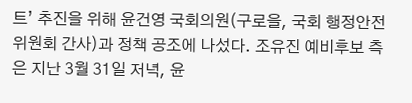트’ 추진을 위해 윤건영 국회의원(구로을, 국회 행정안전위원회 간사)과 정책 공조에 나섰다. 조유진 예비후보 측은 지난 3월 31일 저녁, 윤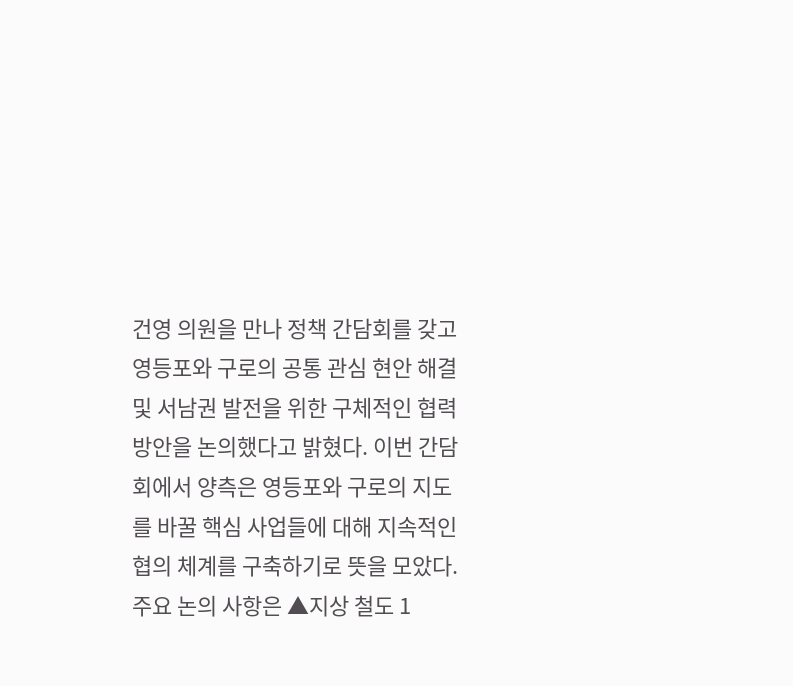건영 의원을 만나 정책 간담회를 갖고 영등포와 구로의 공통 관심 현안 해결 및 서남권 발전을 위한 구체적인 협력 방안을 논의했다고 밝혔다. 이번 간담회에서 양측은 영등포와 구로의 지도를 바꿀 핵심 사업들에 대해 지속적인 협의 체계를 구축하기로 뜻을 모았다. 주요 논의 사항은 ▲지상 철도 1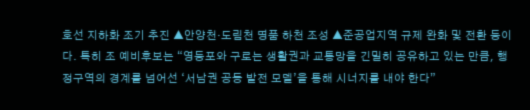호선 지하화 조기 추진 ▲안양천·도림천 명품 하천 조성 ▲준공업지역 규제 완화 및 전환 등이다. 특히 조 예비후보는 “영등포와 구로는 생활권과 교통망을 긴밀히 공유하고 있는 만큼, 행정구역의 경계를 넘어선 ‘서남권 공동 발전 모델’을 통해 시너지를 내야 한다”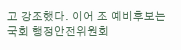고 강조했다. 이어 조 예비후보는 국회 행정안전위원회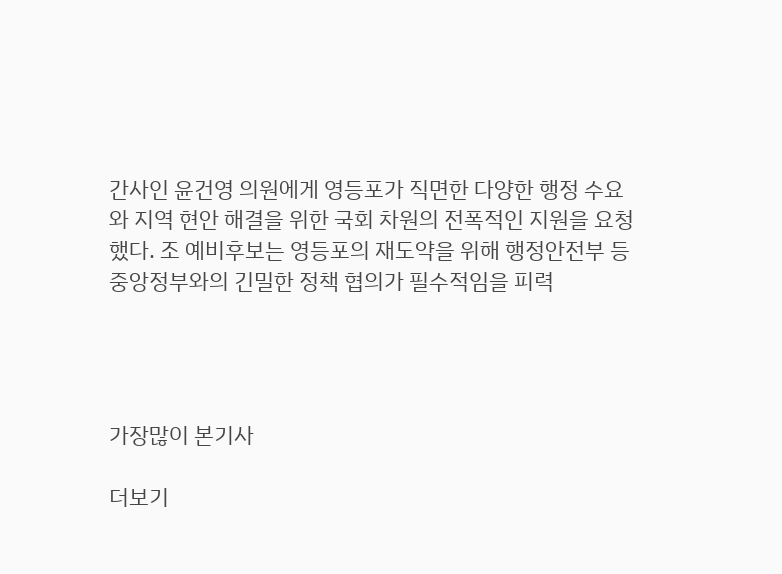간사인 윤건영 의원에게 영등포가 직면한 다양한 행정 수요와 지역 현안 해결을 위한 국회 차원의 전폭적인 지원을 요청했다. 조 예비후보는 영등포의 재도약을 위해 행정안전부 등 중앙정부와의 긴밀한 정책 협의가 필수적임을 피력




가장많이 본기사

더보기